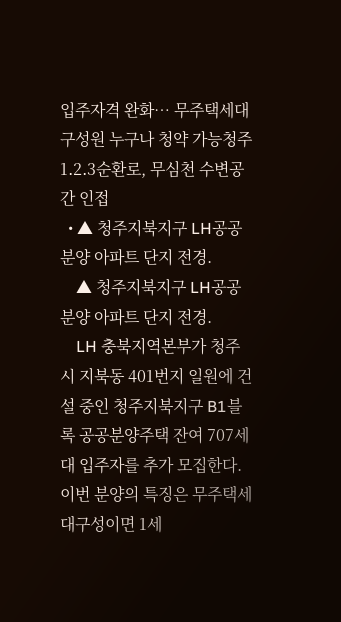입주자격 완화… 무주택세대구성원 누구나 청약 가능청주 1․2․3순환로, 무심천 수변공간 인접
  • ▲ 청주지북지구 LH공공분양 아파트 단지 전경.
    ▲ 청주지북지구 LH공공분양 아파트 단지 전경.
    LH 충북지역본부가 청주시 지북동 401번지 일원에 건설 중인 청주지북지구 B1블록 공공분양주택 잔여 707세대 입주자를 추가 모집한다. 이번 분양의 특징은 무주택세대구성이면 1세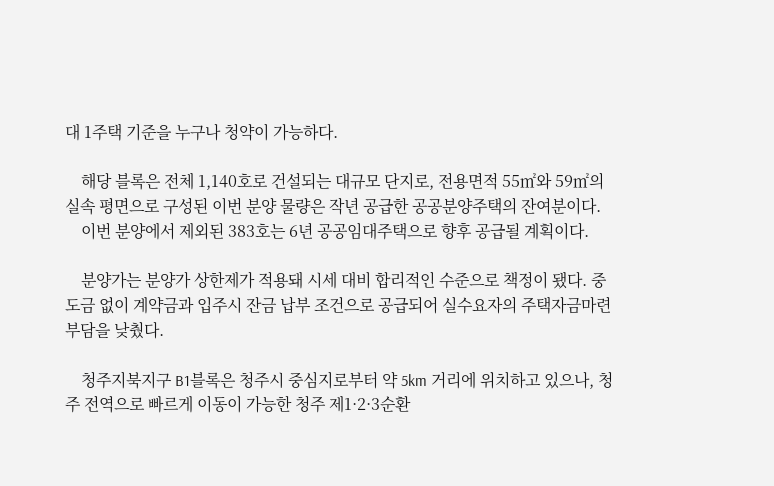대 1주택 기준을 누구나 청약이 가능하다.

    해당 블록은 전체 1,140호로 건설되는 대규모 단지로, 전용면적 55㎡와 59㎡의 실속 평면으로 구성된 이번 분양 물량은 작년 공급한 공공분양주택의 잔여분이다.
    이번 분양에서 제외된 383호는 6년 공공임대주택으로 향후 공급될 계획이다.

    분양가는 분양가 상한제가 적용돼 시세 대비 합리적인 수준으로 책정이 됐다. 중도금 없이 계약금과 입주시 잔금 납부 조건으로 공급되어 실수요자의 주택자금마련 부담을 낮췄다.

    청주지북지구 B1블록은 청주시 중심지로부터 약 5km 거리에 위치하고 있으나, 청주 전역으로 빠르게 이동이 가능한 청주 제1·2·3순환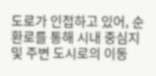도로가 인접하고 있어, 순환로를 통해 시내 중심지 및 주변 도시로의 이동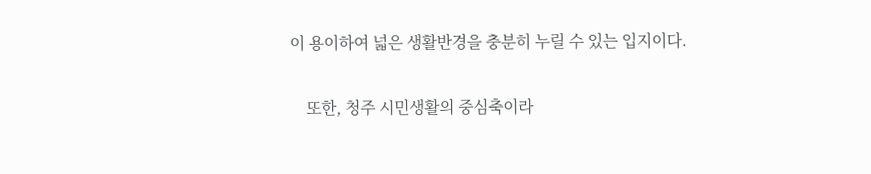이 용이하여 넓은 생활반경을 충분히 누릴 수 있는 입지이다.

    또한, 청주 시민생활의 중심축이라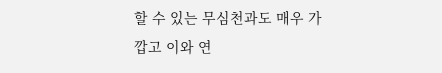할 수 있는 무심천과도 매우 가깝고 이와 연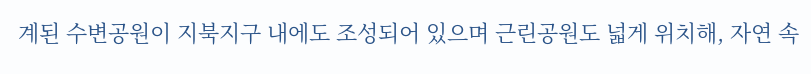계된 수변공원이 지북지구 내에도 조성되어 있으며 근린공원도 넓게 위치해, 자연 속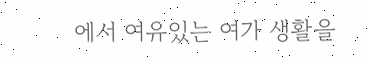에서 여유있는 여가 생활을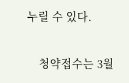누릴 수 있다.

    청약접수는 3월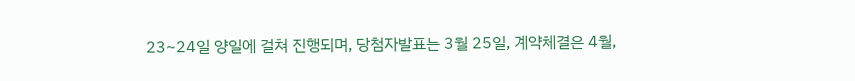23~24일 양일에 걸쳐 진행되며, 당첨자발표는 3월 25일, 계약체결은 4월,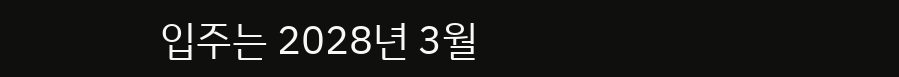입주는 2028년 3월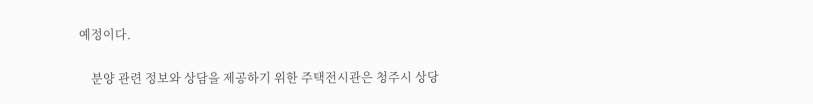예정이다.

    분양 관련 정보와 상담을 제공하기 위한 주택전시관은 청주시 상당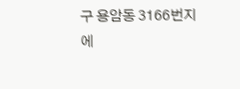구 용암동 3166번지에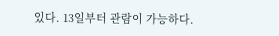있다. 13일부터 관람이 가능하다.